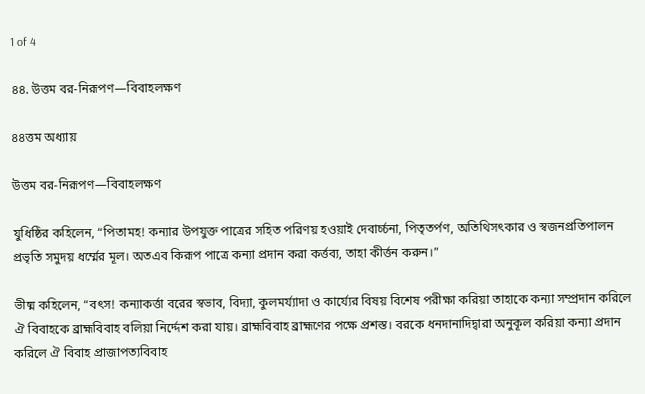1 of 4

৪৪. উত্তম বর-নিরূপণ—বিবাহলক্ষণ

৪৪ত্তম অধ্যায়

উত্তম বর-নিরূপণ—বিবাহলক্ষণ

যুধিষ্ঠির কহিলেন, “পিতামহ! কন্যার উপযুক্ত পাত্রের সহিত পরিণয় হওয়াই দেবার্চ্চনা, পিতৃতর্পণ, অতিথিসৎকার ও স্বজনপ্রতিপালন প্রভৃতি সমুদয় ধর্ম্মের মূল। অতএব কিরূপ পাত্রে কন্যা প্রদান করা কর্ত্তব্য, তাহা কীৰ্ত্তন করুন।”

ভীষ্ম কহিলেন, “বৎস! কন্যাকর্ত্তা বরের স্বভাব, বিদ্যা, কুলমৰ্য্যাদা ও কার্য্যের বিষয় বিশেষ পরীক্ষা করিয়া তাহাকে কন্যা সম্প্রদান করিলে ঐ বিবাহকে ব্রাহ্মবিবাহ বলিয়া নির্দ্দেশ করা যায়। ব্রাহ্মবিবাহ ব্রাহ্মণের পক্ষে প্রশস্ত। বরকে ধনদানাদিদ্বারা অনুকূল করিয়া কন্যা প্রদান করিলে ঐ বিবাহ প্রাজাপত্যবিবাহ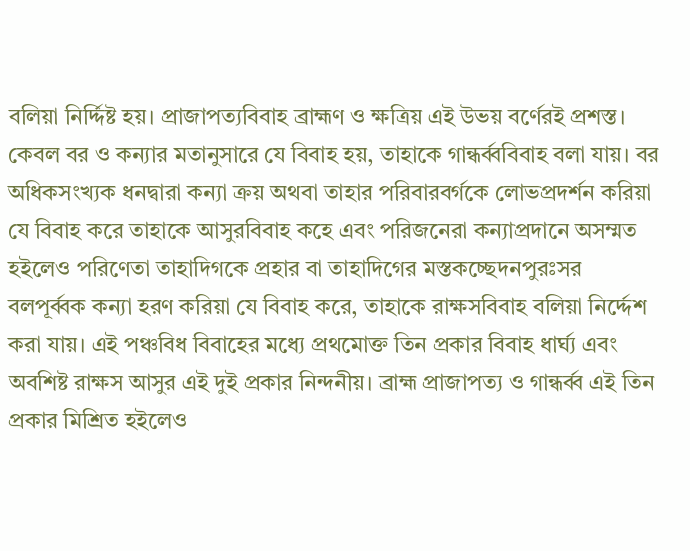বলিয়া নির্দ্দিষ্ট হয়। প্রাজাপত্যবিবাহ ব্রাহ্মণ ও ক্ষত্রিয় এই উভয় বর্ণেরই প্রশস্ত। কেবল বর ও কন্যার মতানুসারে যে বিবাহ হয়, তাহাকে গান্ধর্ব্ববিবাহ বলা যায়। বর অধিকসংখ্যক ধনদ্বারা কন্যা ক্রয় অথবা তাহার পরিবারবর্গকে লোভপ্রদর্শন করিয়া যে বিবাহ করে তাহাকে আসুরবিবাহ কহে এবং পরিজনেরা কন্যাপ্রদানে অসম্মত হইলেও পরিণেতা তাহাদিগকে প্রহার বা তাহাদিগের মস্তকচ্ছেদনপুরঃসর বলপূৰ্ব্বক কন্যা হরণ করিয়া যে বিবাহ করে, তাহাকে রাক্ষসবিবাহ বলিয়া নির্দ্দেশ করা যায়। এই পঞ্চবিধ বিবাহের মধ্যে প্রথমোক্ত তিন প্রকার বিবাহ ধার্ঘ্য এবং অবশিষ্ট রাক্ষস আসুর এই দুই প্রকার নিন্দনীয়। ব্রাহ্ম প্রাজাপত্য ও গান্ধর্ব্ব এই তিন প্রকার মিশ্রিত হইলেও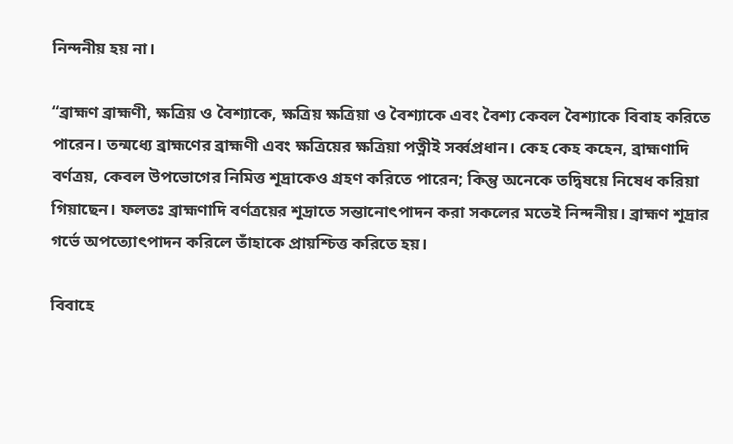নিন্দনীয় হয় না।

“ব্রাহ্মণ ব্রাহ্মণী, ক্ষত্রিয় ও বৈশ্যাকে, ক্ষত্রিয় ক্ষত্রিয়া ও বৈশ্যাকে এবং বৈশ্য কেবল বৈশ্যাকে বিবাহ করিতে পারেন। তন্মধ্যে ব্রাহ্মণের ব্রাহ্মণী এবং ক্ষত্রিয়ের ক্ষত্রিয়া পত্নীই সৰ্ব্বপ্রধান। কেহ কেহ কহেন, ব্রাহ্মণাদি বর্ণত্রয়, কেবল উপভোগের নিমিত্ত শূদ্রাকেও গ্রহণ করিতে পারেন; কিন্তু অনেকে তদ্বিষয়ে নিষেধ করিয়া গিয়াছেন। ফলতঃ ব্রাহ্মণাদি বর্ণত্রয়ের শূদ্রাতে সন্তানোৎপাদন করা সকলের মতেই নিন্দনীয়। ব্রাহ্মণ শূদ্রার গর্ভে অপত্যোৎপাদন করিলে তাঁহাকে প্রায়শ্চিত্ত করিতে হয়।

বিবাহে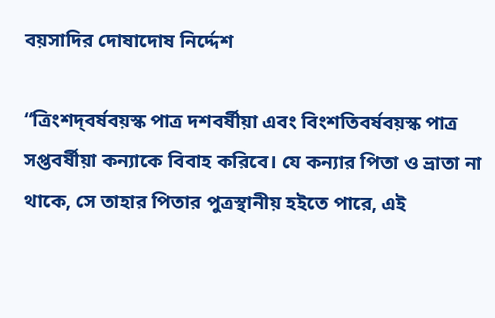বয়সাদির দোষাদোষ নির্দ্দেশ

“ত্রিংশদ্‌বর্ষবয়স্ক পাত্র দশবর্ষীয়া এবং বিংশতিবর্ষবয়স্ক পাত্র সপ্তবর্ষীয়া কন্যাকে বিবাহ করিবে। যে কন্যার পিতা ও ভ্রাতা না থাকে, সে তাহার পিতার পুত্রস্থানীয় হইতে পারে, এই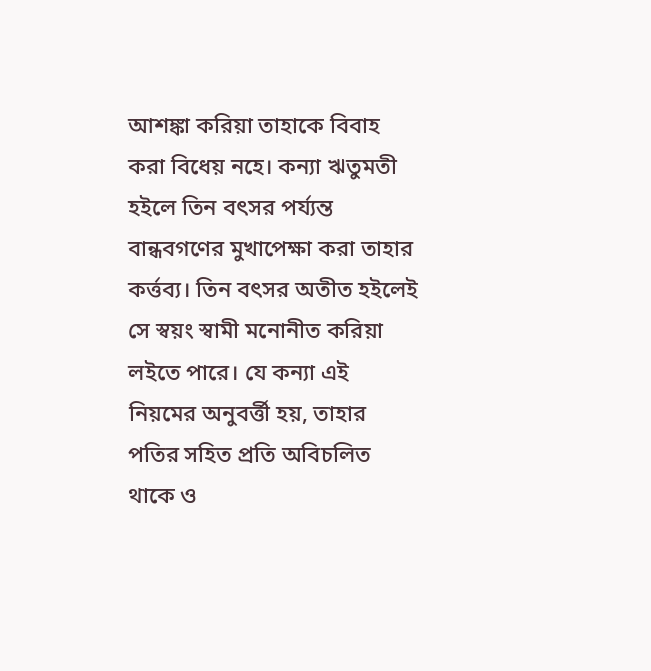আশঙ্কা করিয়া তাহাকে বিবাহ করা বিধেয় নহে। কন্যা ঋতুমতী হইলে তিন বৎসর পর্য্যন্ত বান্ধবগণের মুখাপেক্ষা করা তাহার কর্ত্তব্য। তিন বৎসর অতীত হইলেই সে স্বয়ং স্বামী মনোনীত করিয়া লইতে পারে। যে কন্যা এই নিয়মের অনুবর্ত্তী হয়, তাহার পতির সহিত প্রতি অবিচলিত থাকে ও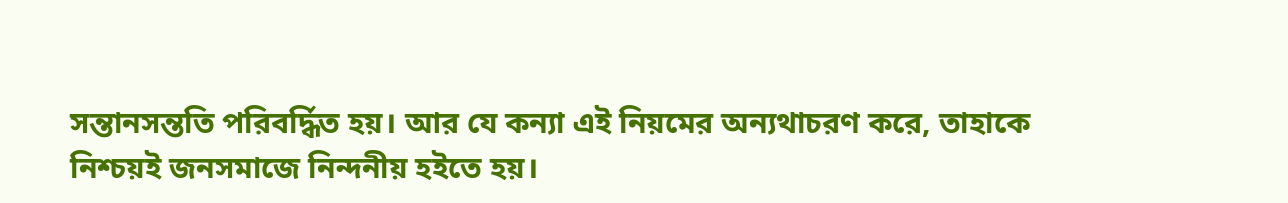সন্তানসন্ততি পরিবর্দ্ধিত হয়। আর যে কন্যা এই নিয়মের অন্যথাচরণ করে, তাহাকে নিশ্চয়ই জনসমাজে নিন্দনীয় হইতে হয়।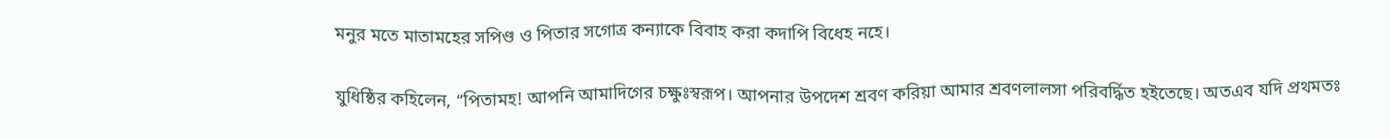মনুর মতে মাতামহের সপিণ্ড ও পিতার সগোত্র কন্যাকে বিবাহ করা কদাপি বিধেহ নহে।

যুধিষ্ঠির কহিলেন, “পিতামহ! আপনি আমাদিগের চক্ষুঃস্বরূপ। আপনার উপদেশ শ্রবণ করিয়া আমার শ্রবণলালসা পরিবর্দ্ধিত হইতেছে। অতএব যদি প্রথমতঃ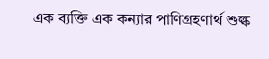এক ব্যক্তি এক কন্যার পাণিগ্রহণার্থ শুল্ক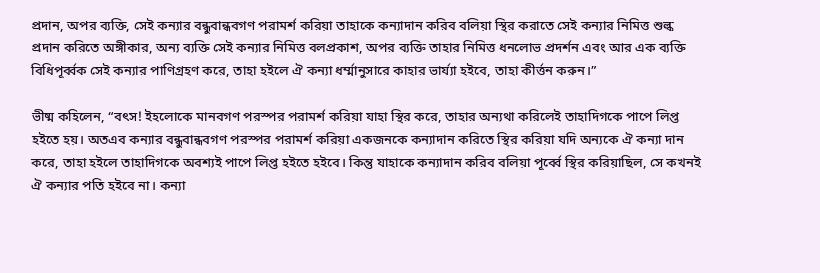প্রদান, অপর ব্যক্তি, সেই কন্যার বন্ধুবান্ধবগণ পরামর্শ করিয়া তাহাকে কন্যাদান করিব বলিয়া স্থির করাতে সেই কন্যার নিমিত্ত শুল্ক প্রদান করিতে অঙ্গীকার, অন্য ব্যক্তি সেই কন্যার নিমিত্ত বলপ্রকাশ, অপর ব্যক্তি তাহার নিমিত্ত ধনলোভ প্রদর্শন এবং আর এক ব্যক্তি বিধিপূৰ্ব্বক সেই কন্যার পাণিগ্রহণ করে, তাহা হইলে ঐ কন্যা ধৰ্ম্মানুসারে কাহার ভাৰ্য্যা হইবে, তাহা কীৰ্ত্তন করুন।”

ভীষ্ম কহিলেন, “বৎস! ইহলোকে মানবগণ পরস্পর পরামর্শ করিয়া যাহা স্থির করে, তাহার অন্যথা করিলেই তাহাদিগকে পাপে লিপ্ত হইতে হয়। অতএব কন্যার বন্ধুবান্ধবগণ পরস্পর পরামর্শ করিয়া একজনকে কন্যাদান করিতে স্থির করিয়া যদি অন্যকে ঐ কন্যা দান করে, তাহা হইলে তাহাদিগকে অবশ্যই পাপে লিপ্ত হইতে হইবে। কিন্তু যাহাকে কন্যাদান করিব বলিয়া পূৰ্ব্বে স্থির করিয়াছিল, সে কখনই ঐ কন্যার পতি হইবে না। কন্যা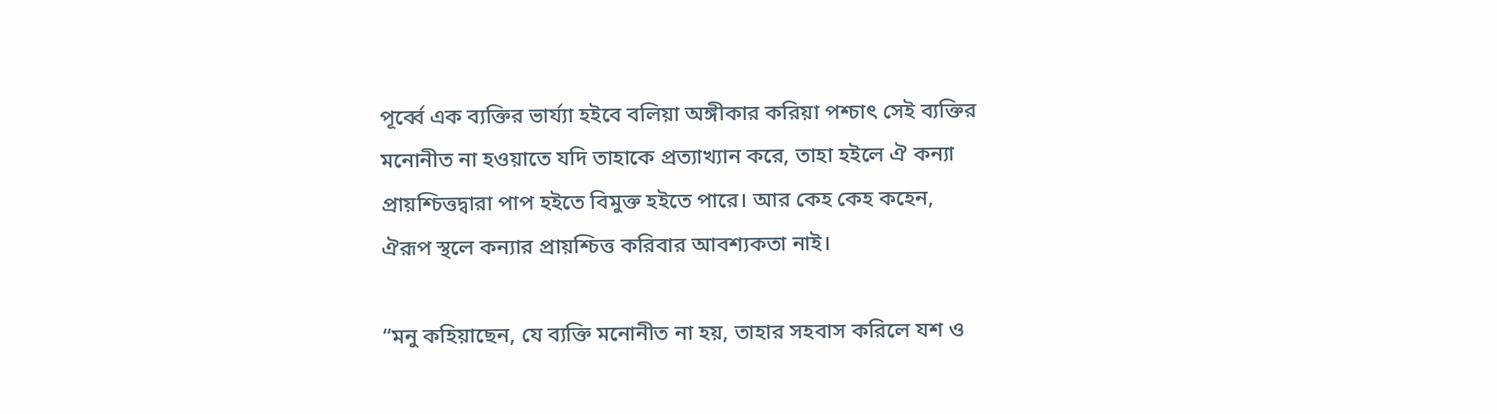পূৰ্ব্বে এক ব্যক্তির ভাৰ্য্যা হইবে বলিয়া অঙ্গীকার করিয়া পশ্চাৎ সেই ব্যক্তির মনোনীত না হওয়াতে যদি তাহাকে প্রত্যাখ্যান করে, তাহা হইলে ঐ কন্যা প্রায়শ্চিত্তদ্বারা পাপ হইতে বিমুক্ত হইতে পারে। আর কেহ কেহ কহেন, ঐরূপ স্থলে কন্যার প্রায়শ্চিত্ত করিবার আবশ্যকতা নাই।

“মনু কহিয়াছেন, যে ব্যক্তি মনোনীত না হয়, তাহার সহবাস করিলে যশ ও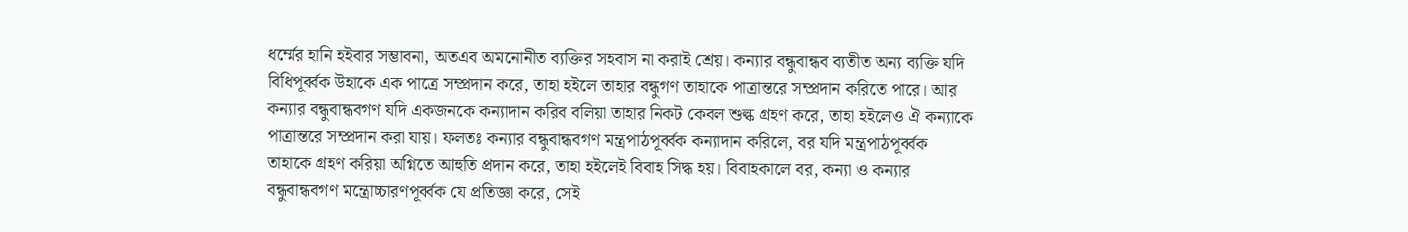ধর্ম্মের হানি হইবার সম্ভাবনা, অতএব অমনোনীত ব্যক্তির সহবাস না করাই শ্রেয়। কন্যার বন্ধুবান্ধব ব্যতীত অন্য ব্যক্তি যদি বিধিপূৰ্ব্বক উহাকে এক পাত্রে সম্প্রদান করে, তাহা হইলে তাহার বন্ধুগণ তাহাকে পাত্ৰান্তরে সম্প্রদান করিতে পারে। আর কন্যার বন্ধুবান্ধবগণ যদি একজনকে কন্যাদান করিব বলিয়া তাহার নিকট কেবল শুল্ক গ্রহণ করে, তাহা হইলেও ঐ কন্যাকে পাত্ৰান্তরে সম্প্রদান করা যায়। ফলতঃ কন্যার বন্ধুবান্ধবগণ মন্ত্রপাঠপূৰ্ব্বক কন্যাদান করিলে, বর যদি মন্ত্রপাঠপূৰ্ব্বক তাহাকে গ্রহণ করিয়া অগ্নিতে আহুতি প্রদান করে, তাহা হইলেই বিবাহ সিদ্ধ হয়। বিবাহকালে বর, কন্যা ও কন্যার বন্ধুবান্ধবগণ মন্ত্রোচ্চারণপূর্ব্বক যে প্রতিজ্ঞা করে, সেই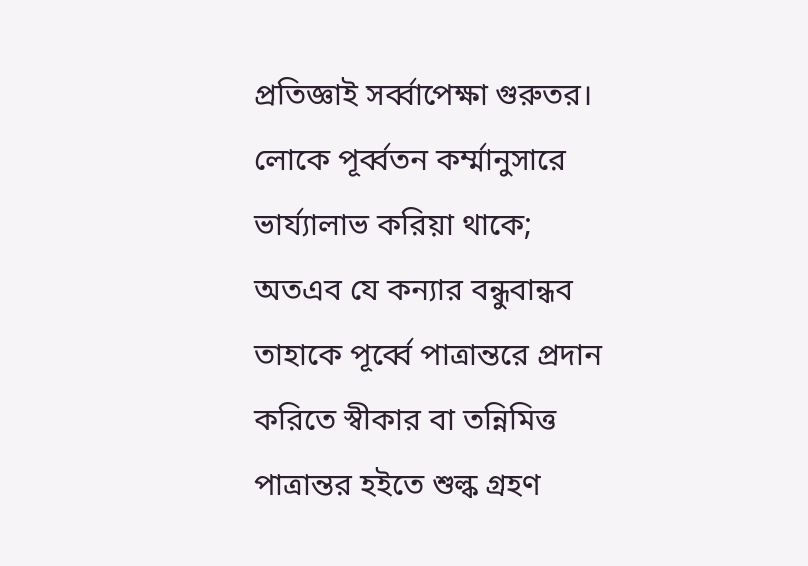প্রতিজ্ঞাই সর্ব্বাপেক্ষা গুরুতর। লোকে পূর্ব্বতন কর্ম্মানুসারে ভাৰ্য্যালাভ করিয়া থাকে; অতএব যে কন্যার বন্ধুবান্ধব তাহাকে পূর্ব্বে পাত্ৰান্তরে প্রদান করিতে স্বীকার বা তন্নিমিত্ত পাত্ৰান্তর হইতে শুল্ক গ্রহণ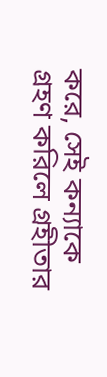করে, সেই কন্যাকে গ্রহণ করিলে গ্রহীতার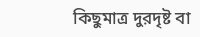কিছুমাত্র দুরদৃষ্ট বা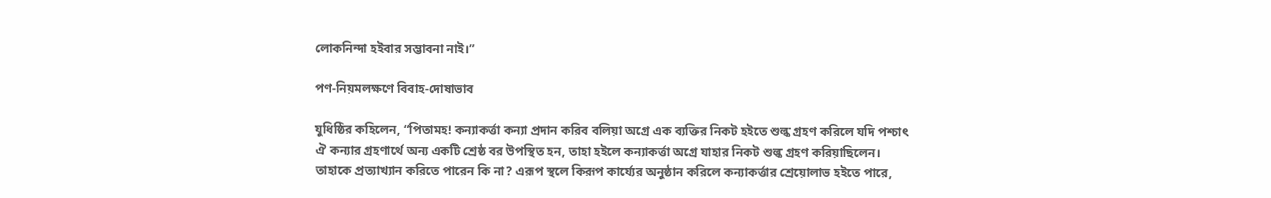লোকনিন্দা হইবার সম্ভাবনা নাই।”

পণ-নিয়মলক্ষণে বিবাহ-দোষাভাব

যুধিষ্ঠির কহিলেন, “পিতামহ! কন্যাকৰ্ত্তা কন্যা প্রদান করিব বলিয়া অগ্রে এক ব্যক্তির নিকট হইতে শুল্ক গ্রহণ করিলে যদি পশ্চাৎ ঐ কন্যার গ্রহণার্থে অন্য একটি শ্রেষ্ঠ বর উপস্থিত হন, তাহা হইলে কন্যাকৰ্ত্তা অগ্রে যাহার নিকট শুল্ক গ্রহণ করিয়াছিলেন। তাহাকে প্রত্যাখ্যান করিতে পারেন কি না? এরূপ স্থলে কিরূপ কার্য্যের অনুষ্ঠান করিলে কন্যাকৰ্ত্তার শ্ৰেয়োলাভ হইতে পারে,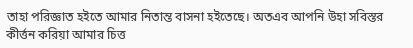তাহা পরিজ্ঞাত হইতে আমার নিতান্ত বাসনা হইতেছে। অতএব আপনি উহা সবিস্তর কীৰ্ত্তন করিয়া আমার চিত্ত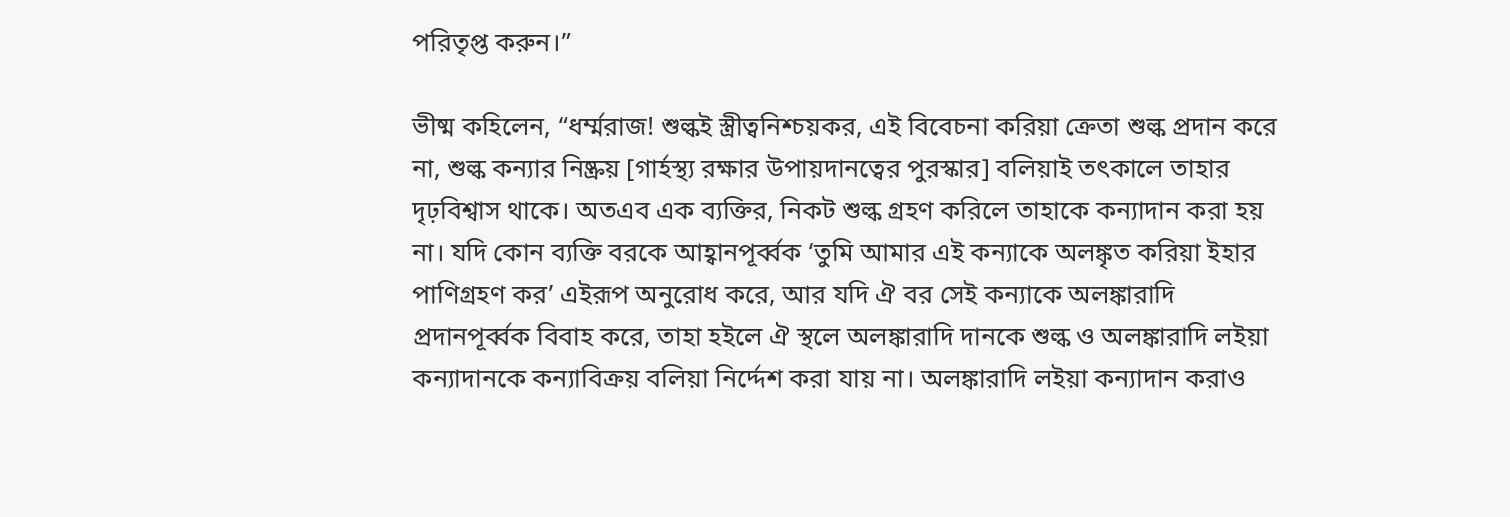পরিতৃপ্ত করুন।”

ভীষ্ম কহিলেন, “ধৰ্ম্মরাজ! শুল্কই স্ত্রীত্বনিশ্চয়কর, এই বিবেচনা করিয়া ক্রেতা শুল্ক প্রদান করে না, শুল্ক কন্যার নিষ্ক্রয় [গার্হস্থ্য রক্ষার উপায়দানত্বের পুরস্কার] বলিয়াই তৎকালে তাহার দৃঢ়বিশ্বাস থাকে। অতএব এক ব্যক্তির, নিকট শুল্ক গ্রহণ করিলে তাহাকে কন্যাদান করা হয় না। যদি কোন ব্যক্তি বরকে আহ্বানপূর্ব্বক ‘তুমি আমার এই কন্যাকে অলঙ্কৃত করিয়া ইহার পাণিগ্রহণ কর’ এইরূপ অনুরোধ করে, আর যদি ঐ বর সেই কন্যাকে অলঙ্কারাদি প্রদানপূর্ব্বক বিবাহ করে, তাহা হইলে ঐ স্থলে অলঙ্কারাদি দানকে শুল্ক ও অলঙ্কারাদি লইয়া কন্যাদানকে কন্যাবিক্রয় বলিয়া নির্দ্দেশ করা যায় না। অলঙ্কারাদি লইয়া কন্যাদান করাও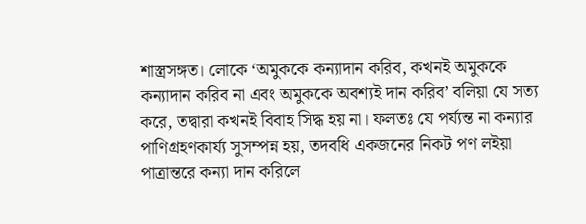শাস্ত্রসঙ্গত। লোকে ‘অমুককে কন্যাদান করিব, কখনই অমুককে কন্যাদান করিব না এবং অমুককে অবশ্যই দান করিব’ বলিয়া যে সত্য করে, তদ্বারা কখনই বিবাহ সিদ্ধ হয় না। ফলতঃ যে পর্য্যন্ত না কন্যার পাণিগ্রহণকার্য্য সুসম্পন্ন হয়, তদবধি একজনের নিকট পণ লইয়া পাত্ৰান্তরে কন্যা দান করিলে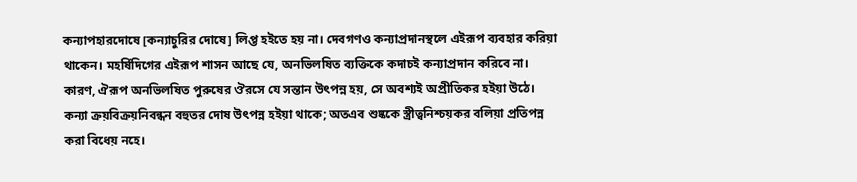কন্যাপহারদোষে [কন্যাচুরির দোষে] লিপ্ত হইতে হয় না। দেবগণও কন্যাপ্রদানস্থলে এইরূপ ব্যবহার করিয়া থাকেন। মহর্ষিদিগের এইরূপ শাসন আছে যে, অনভিলষিত ব্যক্তিকে কদাচই কন্যাপ্রদান করিবে না। কারণ, ঐরূপ অনভিলষিত পুরুষের ঔরসে যে সন্তান উৎপন্ন হয়, সে অবশ্যই অপ্রীতিকর হইয়া উঠে। কন্যা ক্রয়বিক্রয়নিবন্ধন বহুতর দোষ উৎপন্ন হইয়া থাকে; অতএব শুষ্ককে স্ত্রীত্বনিশ্চয়কর বলিয়া প্রতিপন্ন করা বিধেয় নহে।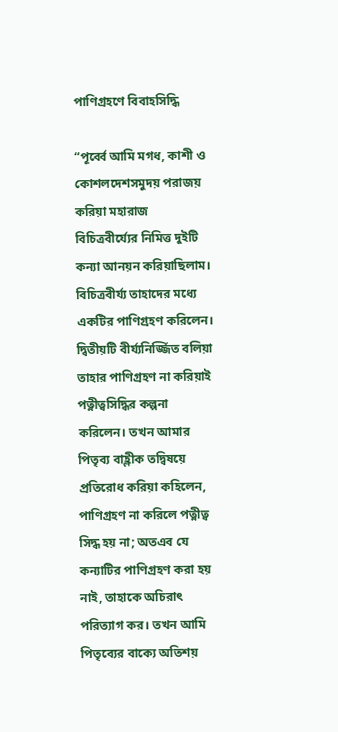পাণিগ্রহণে বিবাহসিদ্ধি

“পূর্ব্বে আমি মগধ, কাশী ও কোশলদেশসমুদয় পরাজয় করিয়া মহারাজ বিচিত্রবীর্য্যের নিমিত্ত দুইটি কন্যা আনয়ন করিয়াছিলাম। বিচিত্রবীর্য্য তাহাদের মধ্যে একটির পাণিগ্রহণ করিলেন। দ্বিতীয়টি বীর্য্যনির্জ্জিত বলিয়া তাহার পাণিগ্রহণ না করিয়াই পত্নীত্বসিদ্ধির কল্পনা করিলেন। তখন আমার পিতৃব্য বাহ্লীক তদ্বিষয়ে প্রতিরোধ করিয়া কহিলেন, পাণিগ্রহণ না করিলে পত্নীত্ব সিদ্ধ হয় না; অতএব যে কন্যাটির পাণিগ্রহণ করা হয় নাই, তাহাকে অচিরাৎ পরিত্যাগ কর। তখন আমি পিতৃব্যের বাক্যে অতিশয়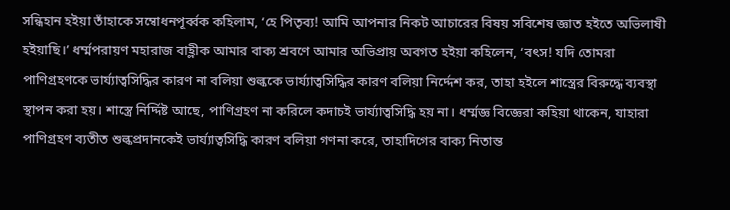সন্ধিহান হইয়া তাঁহাকে সম্বোধনপূৰ্ব্বক কহিলাম, ‘হে পিতৃব্য! আমি আপনার নিকট আচারের বিষয় সবিশেষ জ্ঞাত হইতে অভিলাষী হইয়াছি।’ ধর্ম্মপরায়ণ মহারাজ বাহ্লীক আমার বাক্য শ্রবণে আমার অভিপ্রায় অবগত হইয়া কহিলেন, ‘বৎস! যদি তোমরা পাণিগ্রহণকে ভাৰ্য্যাত্বসিদ্ধির কারণ না বলিয়া শুল্ককে ভাৰ্য্যাত্বসিদ্ধির কারণ বলিয়া নির্দ্দেশ কর, তাহা হইলে শাস্ত্রের বিরুদ্ধে ব্যবস্থা স্থাপন করা হয়। শাস্ত্রে নির্দ্দিষ্ট আছে, পাণিগ্রহণ না করিলে কদাচই ভাৰ্য্যাত্বসিদ্ধি হয় না। ধৰ্ম্মজ্ঞ বিজ্ঞেরা কহিয়া থাকেন, যাহারা পাণিগ্রহণ ব্যতীত শুল্কপ্রদানকেই ভাৰ্য্যাত্বসিদ্ধি কারণ বলিয়া গণনা করে, তাহাদিগের বাক্য নিতান্ত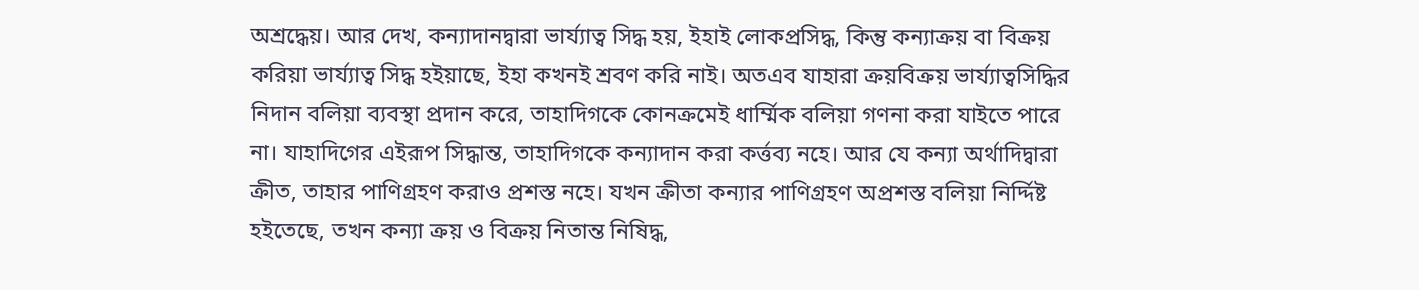অশ্রদ্ধেয়। আর দেখ, কন্যাদানদ্বারা ভাৰ্য্যাত্ব সিদ্ধ হয়, ইহাই লোকপ্রসিদ্ধ, কিন্তু কন্যাক্রয় বা বিক্রয় করিয়া ভাৰ্য্যাত্ব সিদ্ধ হইয়াছে, ইহা কখনই শ্রবণ করি নাই। অতএব যাহারা ক্রয়বিক্রয় ভাৰ্য্যাত্বসিদ্ধির নিদান বলিয়া ব্যবস্থা প্রদান করে, তাহাদিগকে কোনক্রমেই ধাৰ্ম্মিক বলিয়া গণনা করা যাইতে পারে না। যাহাদিগের এইরূপ সিদ্ধান্ত, তাহাদিগকে কন্যাদান করা কর্ত্তব্য নহে। আর যে কন্যা অর্থাদিদ্বারা ক্রীত, তাহার পাণিগ্রহণ করাও প্রশস্ত নহে। যখন ক্রীতা কন্যার পাণিগ্রহণ অপ্রশস্ত বলিয়া নির্দ্দিষ্ট হইতেছে, তখন কন্যা ক্রয় ও বিক্রয় নিতান্ত নিষিদ্ধ,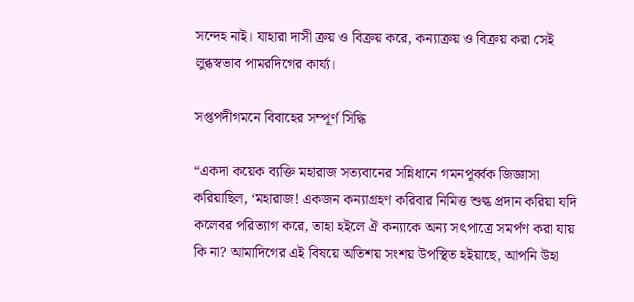সন্দেহ নাই। যাহারা দাসী ক্রয় ও বিক্রয় করে, কন্যাক্রয় ও বিক্রয় করা সেই লুব্ধস্বভাব পামরদিগের কার্য্য।

সপ্তপদীগমনে বিবাহের সম্পূর্ণ সিদ্ধি

“একদা কয়েক ব্যক্তি মহারাজ সত্যবানের সন্নিধানে গমনপূৰ্ব্বক জিজ্ঞাসা করিয়াছিল, ‘মহারাজ! একজন কন্যাগ্রহণ করিবার নিমিত্ত শুল্ক প্রদান করিয়া যদি কলেবর পরিত্যাগ করে, তাহা হইলে ঐ কন্যাকে অন্য সৎপাত্রে সমর্পণ করা যায় কি না? আমাদিগের এই বিষয়ে অতিশয় সংশয় উপস্থিত হইয়াছে, আপনি উহা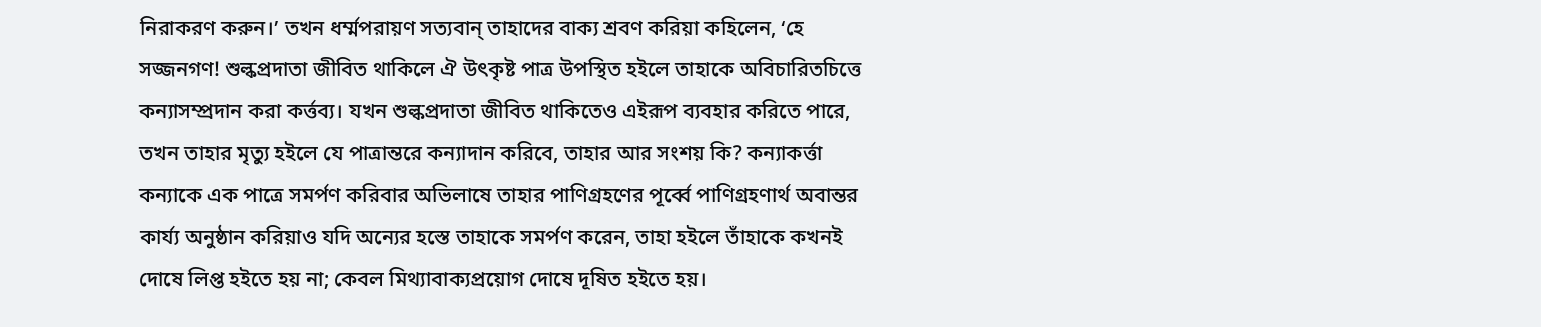নিরাকরণ করুন।’ তখন ধর্ম্মপরায়ণ সত্যবান্ তাহাদের বাক্য শ্রবণ করিয়া কহিলেন, ‘হে সজ্জনগণ! শুল্কপ্রদাতা জীবিত থাকিলে ঐ উৎকৃষ্ট পাত্র উপস্থিত হইলে তাহাকে অবিচারিতচিত্তে কন্যাসম্প্রদান করা কর্ত্তব্য। যখন শুল্কপ্রদাতা জীবিত থাকিতেও এইরূপ ব্যবহার করিতে পারে, তখন তাহার মৃত্যু হইলে যে পাত্ৰান্তরে কন্যাদান করিবে, তাহার আর সংশয় কি? কন্যাকৰ্ত্তা কন্যাকে এক পাত্রে সমর্পণ করিবার অভিলাষে তাহার পাণিগ্রহণের পূর্ব্বে পাণিগ্রহণার্থ অবান্তর কার্য্য অনুষ্ঠান করিয়াও যদি অন্যের হস্তে তাহাকে সমর্পণ করেন, তাহা হইলে তাঁহাকে কখনই দোষে লিপ্ত হইতে হয় না; কেবল মিথ্যাবাক্যপ্রয়োগ দোষে দূষিত হইতে হয়।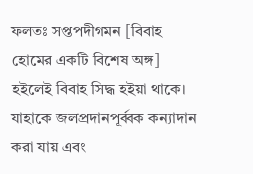ফলতঃ সপ্তপদীগমন [বিবাহ হোমের একটি বিশেষ অঙ্গ] হইলেই বিবাহ সিদ্ধ হইয়া থাকে। যাহাকে জলপ্রদানপূৰ্ব্বক কন্যাদান করা যায় এবং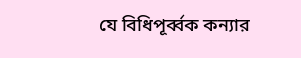যে বিধিপূৰ্ব্বক কন্যার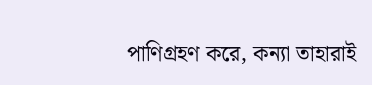পাণিগ্রহণ করে, কন্যা তাহারাই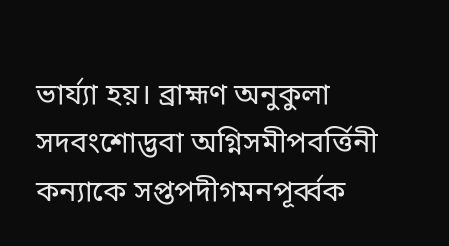ভাৰ্য্যা হয়। ব্রাহ্মণ অনুকুলা সদবংশোদ্ভবা অগ্নিসমীপবর্ত্তিনী কন্যাকে সপ্তপদীগমনপূৰ্ব্বক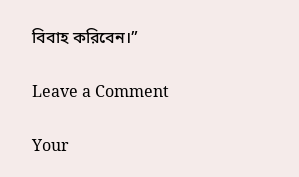বিবাহ করিবেন।”

Leave a Comment

Your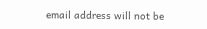email address will not be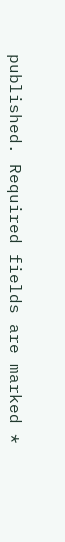published. Required fields are marked *